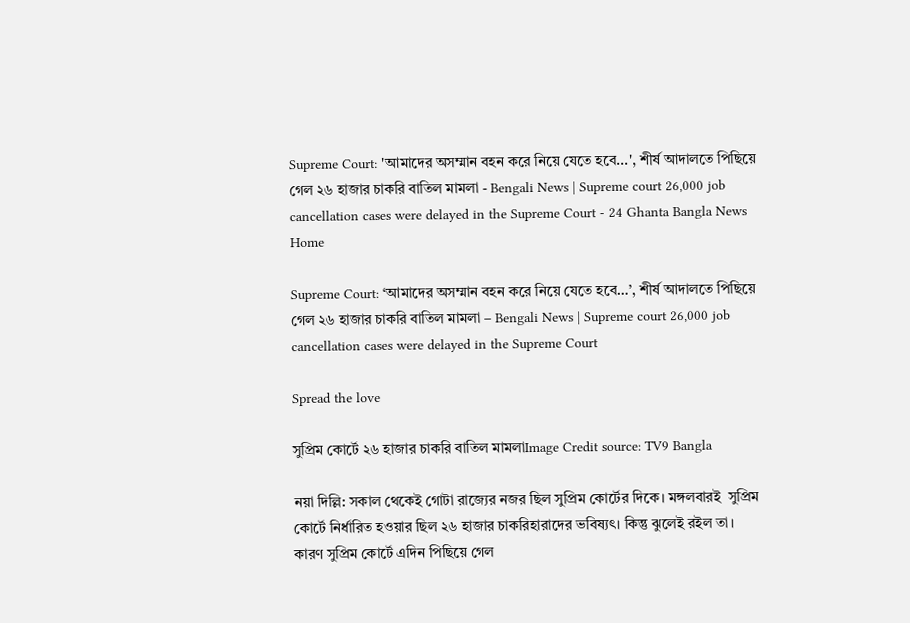Supreme Court: 'আমাদের অসম্মান বহন করে নিয়ে যেতে হবে...', শীর্ষ আদালতে পিছিয়ে গেল ২৬ হাজার চাকরি বাতিল মামলা - Bengali News | Supreme court 26,000 job cancellation cases were delayed in the Supreme Court - 24 Ghanta Bangla News
Home

Supreme Court: ‘আমাদের অসম্মান বহন করে নিয়ে যেতে হবে…’, শীর্ষ আদালতে পিছিয়ে গেল ২৬ হাজার চাকরি বাতিল মামলা – Bengali News | Supreme court 26,000 job cancellation cases were delayed in the Supreme Court

Spread the love

সুপ্রিম কোর্টে ২৬ হাজার চাকরি বাতিল মামলাImage Credit source: TV9 Bangla

নয়া দিল্লি: সকাল থেকেই গোটা রাজ্যের নজর ছিল সুপ্রিম কোর্টের দিকে। মঙ্গলবারই  সুপ্রিম কোর্টে নির্ধারিত হওয়ার ছিল ২৬ হাজার চাকরিহারাদের ভবিষ্যৎ। কিন্তু ঝুলেই রইল তা। কারণ সুপ্রিম কোর্টে এদিন পিছিয়ে গেল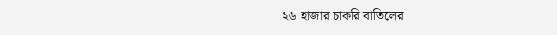২৬ হাজার চাকরি বাতিলের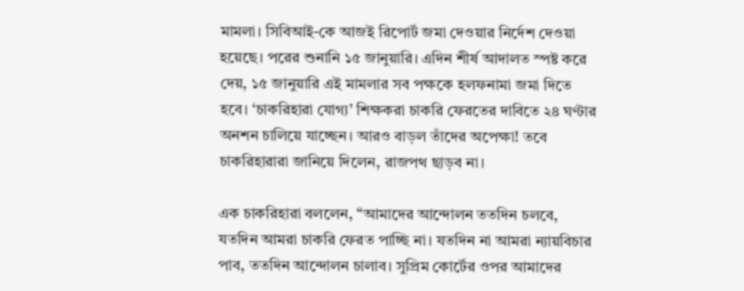মামলা। সিবিআই-কে আজই রিপোর্ট জমা দেওয়ার নির্দেশ দেওয়া হয়েছে। পরের শুনানি ১৫ জানুয়ারি। এদিন শীর্ষ আদালত স্পষ্ট করে দেয়, ১৫ জানুয়ারি এই মামলার সব পক্ষকে হলফনামা জমা দিতে হবে। ‘চাকরিহারা যোগ‍্য’ শিক্ষকরা চাকরি ফেরতের দাবিতে ২৪ ঘণ্টার অনশন চালিয়ে যাচ্ছেন। আরও বাড়ল তাঁদের অপেক্ষা! তবে চাকরিহারারা জানিয়ে দিলেন, রাজপথ ছাড়ব না।

এক চাকরিহারা বললেন, “আমাদের আন্দোলন ততদিন চলবে, যতদিন আমরা চাকরি ফেরত পাচ্ছি না। যতদিন না আমরা ন্যায়বিচার পাব, ততদিন আন্দোলন চালাব। সুপ্রিম কোর্টের ওপর আমাদের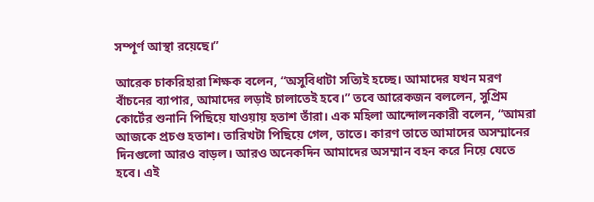সম্পূর্ণ আস্থা রয়েছে।”

আরেক চাকরিহারা শিক্ষক বলেন, “অসুবিধাটা সত্যিই হচ্ছে। আমাদের যখন মরণ বাঁচনের ব্যাপার, আমাদের লড়াই চালাতেই হবে।” তবে আরেকজন বললেন, সুপ্রিম কোর্টের শুনানি পিছিয়ে যাওয়ায় হতাশ তাঁরা। এক মহিলা আন্দোলনকারী বলেন, “আমরা আজকে প্রচণ্ড হতাশ। তারিখটা পিছিয়ে গেল, তাতে। কারণ তাতে আমাদের অসম্মানের দিনগুলো আরও বাড়ল। আরও অনেকদিন আমাদের অসম্মান বহন করে নিয়ে যেতে হবে। এই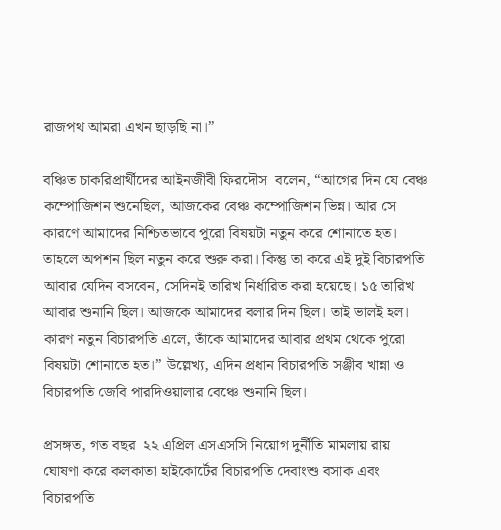রাজপথ আমরা এখন ছাড়ছি না।”

বঞ্চিত চাকরিপ্রার্থীদের আইনজীবী ফিরদৌস  বলেন, “আগের দিন যে বেঞ্চ কম্পোজিশন শুনেছিল, আজকের বেঞ্চ কম্পোজিশন ভিন্ন। আর সে কারণে আমাদের নিশ্চিতভাবে পুরো বিষয়টা নতুন করে শোনাতে হত। তাহলে অপশন ছিল নতুন করে শুরু করা। কিন্তু তা করে এই দুই বিচারপতি আবার যেদিন বসবেন, সেদিনই তারিখ নির্ধারিত করা হয়েছে। ১৫ তারিখ আবার শুনানি ছিল। আজকে আমাদের বলার দিন ছিল। তাই ভালই হল। কারণ নতুন বিচারপতি এলে, তাঁকে আমাদের আবার প্রথম থেকে পুরো বিষয়টা শোনাতে হত।” উল্লেখ্য, এদিন প্রধান বিচারপতি সঞ্জীব খান্না ও  বিচারপতি জেবি পারদিওয়ালার বেঞ্চে শুনানি ছিল।

প্রসঙ্গত, গত বছর  ২২ এপ্রিল এসএসসি নিয়োগ দুর্নীতি মামলায় রায় ঘোষণা করে কলকাতা হাইকোর্টের বিচারপতি দেবাংশু বসাক এবং বিচারপতি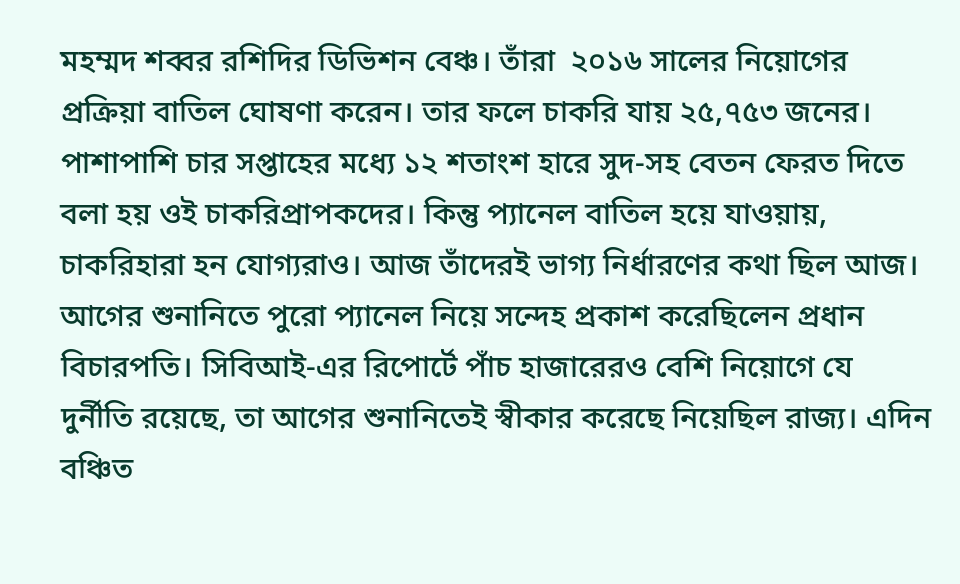মহম্মদ শব্বর রশিদির ডিভিশন বেঞ্চ। তাঁরা  ২০১৬ সালের নিয়োগের প্রক্রিয়া বাতিল ঘোষণা করেন। তার ফলে চাকরি যায় ২৫,৭৫৩ জনের। পাশাপাশি চার সপ্তাহের মধ্যে ১২ শতাংশ হারে সুদ-সহ বেতন ফেরত দিতে বলা হয় ওই চাকরিপ্রাপকদের। কিন্তু প্যানেল বাতিল হয়ে যাওয়ায়, চাকরিহারা হন যোগ্যরাও। আজ তাঁদেরই ভাগ্য নির্ধারণের কথা ছিল আজ। আগের শুনানিতে পুরো প‍্যানেল নিয়ে সন্দেহ প্রকাশ করেছিলেন প্রধান বিচারপতি। সিবিআই-এর রিপোর্টে পাঁচ হাজারেরও বেশি নিয়োগে যে দুর্নীতি রয়েছে, তা আগের শুনানিতেই স্বীকার করেছে নিয়েছিল রাজ্য। এদিন বঞ্চিত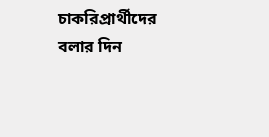চাকরিপ্রার্থীদের বলার দিন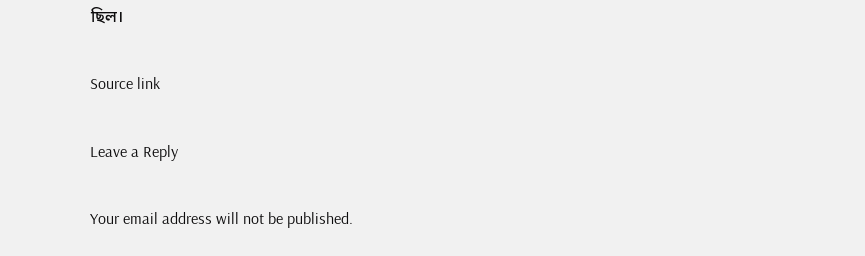ছিল।

Source link

Leave a Reply

Your email address will not be published.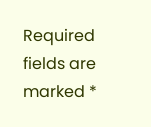Required fields are marked *